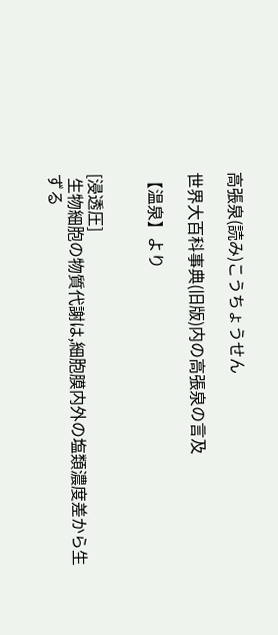高張泉(読み)こうちょうせん

世界大百科事典(旧版)内の高張泉の言及

【温泉】より


[浸透圧]
 生物細胞の物質代謝は,細胞膜内外の塩類濃度差から生ずる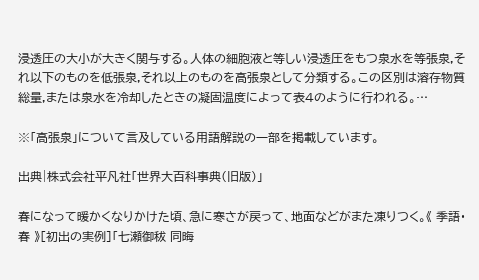浸透圧の大小が大きく関与する。人体の細胞液と等しい浸透圧をもつ泉水を等張泉,それ以下のものを低張泉,それ以上のものを高張泉として分類する。この区別は溶存物質総量,または泉水を冷却したときの凝固温度によって表4のように行われる。…

※「高張泉」について言及している用語解説の一部を掲載しています。

出典|株式会社平凡社「世界大百科事典(旧版)」

春になって暖かくなりかけた頃、急に寒さが戻って、地面などがまた凍りつく。《 季語・春 》[初出の実例]「七瀬御秡 同晦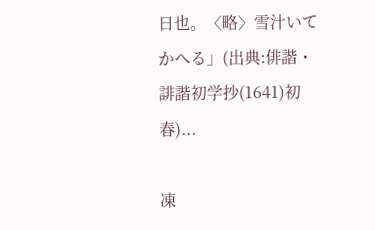日也。〈略〉雪汁いてかへる」(出典:俳諧・誹諧初学抄(1641)初春)...

凍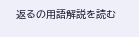返るの用語解説を読む